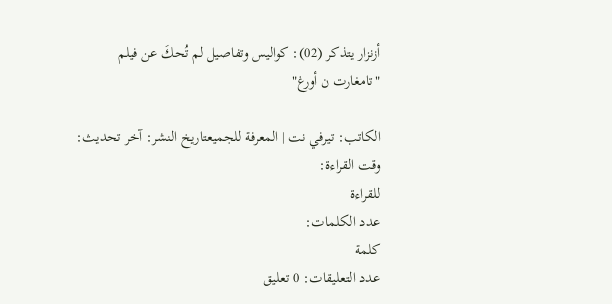أزنزار يتذكر (02): كواليس وتفاصيل لم تُحكَ عن فيلم "تامغارت ن أورغ"

الكاتب: تيرفي نت | المعرفة للجميعتاريخ النشر: آخر تحديث: وقت القراءة:
للقراءة
عدد الكلمات:
كلمة
عدد التعليقات: 0 تعليق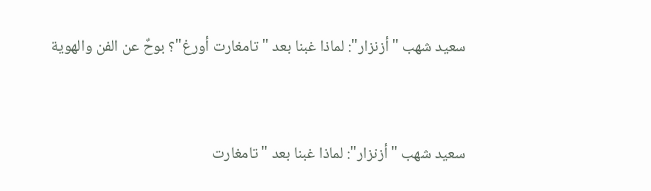سعيد شهب "أزنزار": لماذا غبنا بعد "تامغارت أورغ"؟ بوحٌ عن الفن والهوية


سعيد شهب "أزنزار": لماذا غبنا بعد "تامغارت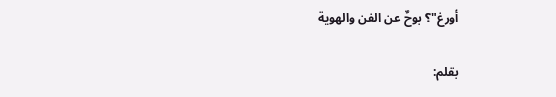أورغ"؟ بوحٌ عن الفن والهوية

بقلم: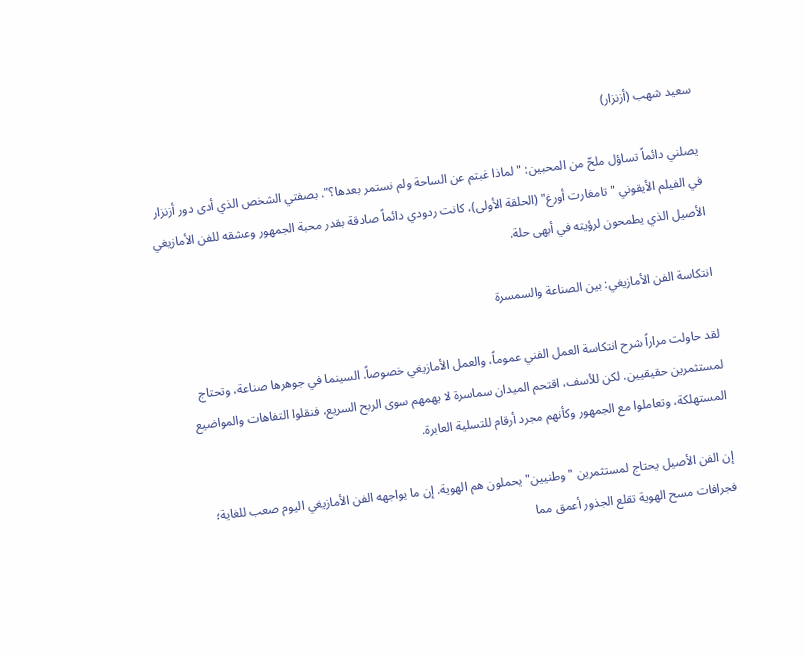سعيد شهب (أزنزار)

يصلني دائماً تساؤل ملحّ من المحبين: "لماذا غبتم عن الساحة ولم نستمر بعدها؟". بصفتي الشخص الذي أدى دور أزنزار في الفيلم الأيقوني "تامغارت أورغ" (الحلقة الأولى)، كانت ردودي دائماً صادقة بقدر محبة الجمهور وعشقه للفن الأمازيغي الأصيل الذي يطمحون لرؤيته في أبهى حلة.

انتكاسة الفن الأمازيغي: بين الصناعة والسمسرة

لقد حاولت مراراً شرح انتكاسة العمل الفني عموماً، والعمل الأمازيغي خصوصاً. السينما في جوهرها صناعة، وتحتاج لمستثمرين حقيقيين. لكن للأسف، اقتحم الميدان سماسرة لا يهمهم سوى الربح السريع، فنقلوا التفاهات والمواضيع المستهلكة، وتعاملوا مع الجمهور وكأنهم مجرد أرقام للتسلية العابرة.

إن الفن الأصيل يحتاج لمستثمرين "وطنيين" يحملون هم الهوية. إن ما يواجهه الفن الأمازيغي اليوم صعب للغاية؛ فجرافات مسح الهوية تقلع الجذور أعمق مما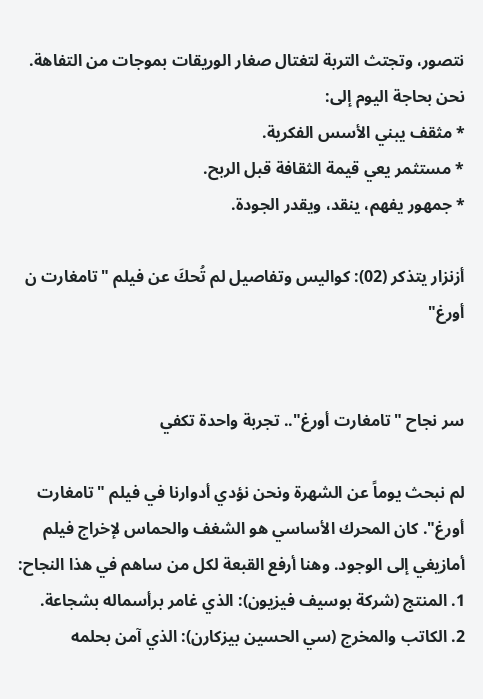نتصور، وتجتث التربة لتغتال صغار الوريقات بموجات من التفاهة. نحن بحاجة اليوم إلى:
* مثقف يبني الأسس الفكرية.
* مستثمر يعي قيمة الثقافة قبل الربح.
* جمهور يفهم، ينقد، ويقدر الجودة.

أزنزار يتذكر (02): كواليس وتفاصيل لم تُحكَ عن فيلم "تامغارت ن أورغ"


سر نجاح "تامغارت أورغ".. تجربة واحدة تكفي

لم نبحث يوماً عن الشهرة ونحن نؤدي أدوارنا في فيلم "تامغارت أورغ". كان المحرك الأساسي هو الشغف والحماس لإخراج فيلم أمازيغي إلى الوجود. وهنا أرفع القبعة لكل من ساهم في هذا النجاح:
1. المنتج (شركة بوسيف فيزيون): الذي غامر برأسماله بشجاعة.
2. الكاتب والمخرج (سي الحسين بيزكارن): الذي آمن بحلمه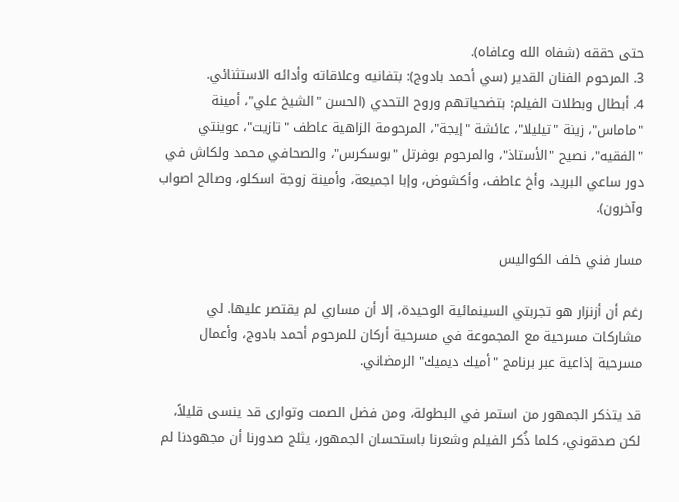حتى حققه (شفاه الله وعافاه).
3. المرحوم الفنان القدير (سي أحمد بادوج): بتفانيه وعلاقاته وأدائه الاستثنائي.
4. أبطال وبطلات الفيلم: بتضحياتهم وروح التحدي (الحسن "الشيخ علي"، أمينة "ماماس"، زينة "تيليلا"، عائشة "إيجة"، المرحومة الزاهية عاطف "تازيت"، عوينتي "الفقيه"، نصيح "الأستاذ"، والمرحوم بوفرتل "بوسكرس"، والصحافي محمد ولكاش في دور ساعي البريد، وأخ عاطف، وأكشوض، وإبا اجميعة، وأمينة زوجة اسكلو، وصالح اصواب وآخرون).

مسار فني خلف الكواليس

رغم أن أزنزار هو تجربتي السينمائية الوحيدة، إلا أن مساري لم يقتصر عليها. لي مشاركات مسرحية مع المجموعة في مسرحية أركان للمرحوم أحمد بادوج، وأعمال مسرحية إذاعية عبر برنامج "أميك ديميك" الرمضاني.

قد يتذكر الجمهور من استمر في البطولة، ومن فضل الصمت وتوارى قد ينسى قليلاً، لكن صدقوني، كلما ذُكر الفيلم وشعرنا باستحسان الجمهور، يثلج صدورنا أن مجهودنا لم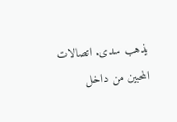يذهب سدى. اتصالات المحبين من داخل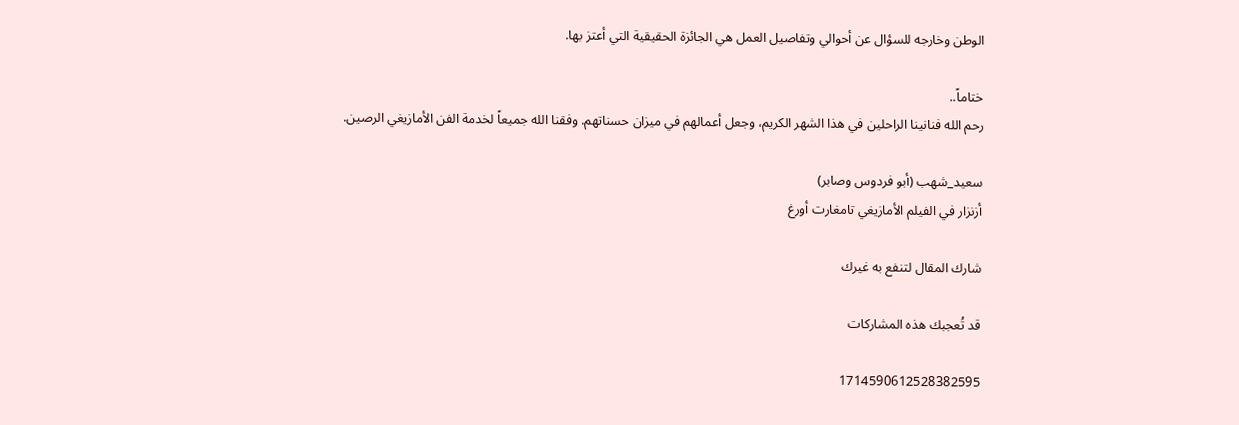الوطن وخارجه للسؤال عن أحوالي وتفاصيل العمل هي الجائزة الحقيقية التي أعتز بها.

ختاماً..
رحم الله فنانينا الراحلين في هذا الشهر الكريم، وجعل أعمالهم في ميزان حسناتهم. وفقنا الله جميعاً لخدمة الفن الأمازيغي الرصين.

سعيد_شهب (أبو فردوس وصابر)
أزنزار في الفيلم الأمازيغي تامغارت أورغ

شارك المقال لتنفع به غيرك

قد تُعجبك هذه المشاركات

1714590612528382595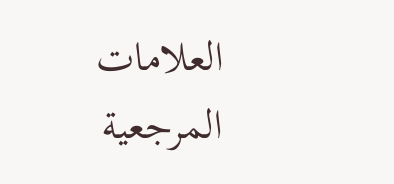العلامات المرجعية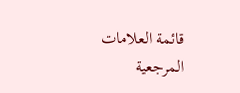قائمة العلامات المرجعية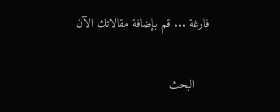فارغة ... قم بإضافة مقالاتك الآن

    البحث